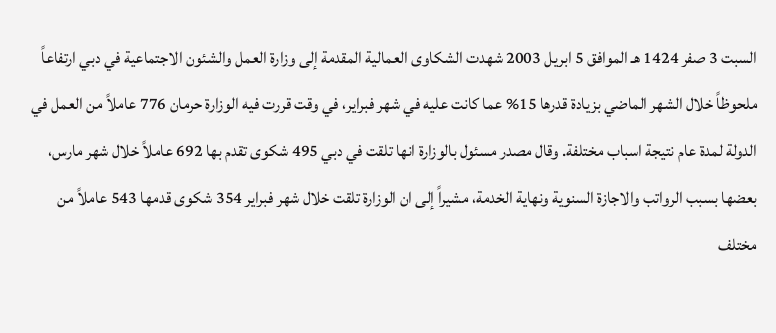السبت 3 صفر 1424 هـ الموافق 5 ابريل 2003 شهدت الشكاوى العمالية المقدمة إلى وزارة العمل والشئون الاجتماعية في دبي ارتفاعاً ملحوظاً خلال الشهر الماضي بزيادة قدرها 15% عما كانت عليه في شهر فبراير، في وقت قررت فيه الوزارة حرمان 776 عاملاً من العمل في الدولة لمدة عام نتيجة اسباب مختلفة. وقال مصدر مسئول بالوزارة انها تلقت في دبي 495 شكوى تقدم بها 692 عاملاً خلال شهر مارس، بعضها بسبب الرواتب والاجازة السنوية ونهاية الخدمة، مشيراً إلى ان الوزارة تلقت خلال شهر فبراير 354 شكوى قدمها 543 عاملاً من مختلف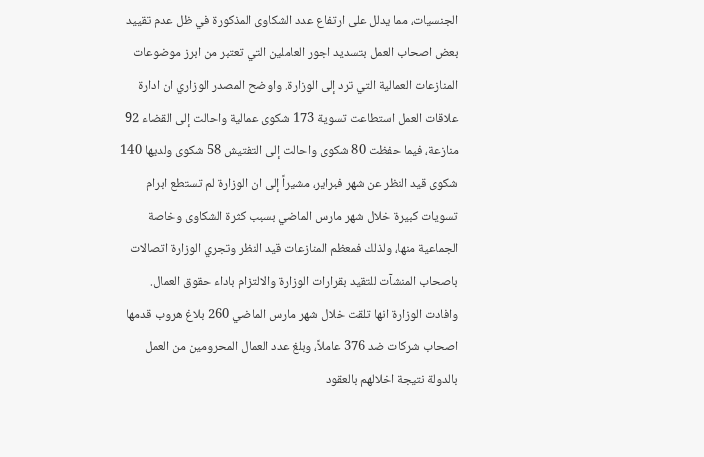الجنسيات، مما يدلل على ارتفاع عدد الشكاوى المذكورة في ظل عدم تقييد بعض اصحاب العمل بتسديد اجور العاملين التي تعتبر من ابرز موضوعات المنازعات العمالية التي ترد إلى الوزارة. واوضح المصدر الوزاري ان ادارة علاقات العمل استطاعت تسوية 173 شكوى عمالية واحالت إلى القضاء 92 منازعة، فيما حفظت 80 شكوى واحالت إلى التفتيش 58 شكوى ولديها 140 شكوى قيد النظر عن شهر فبراير، مشيراً إلى ان الوزارة لم تستطع ابرام تسويات كبيرة خلال شهر مارس الماضي بسبب كثرة الشكاوى وخاصة الجماعية منها، ولذلك فمعظم المنازعات قيد النظر وتجري الوزارة اتصالات باصحاب المنشآت للتقيد بقرارات الوزارة والالتزام باداء حقوق العمال. وافادت الوزارة انها تلقت خلال شهر مارس الماضي 260 بلاغ هروب قدمها اصحاب شركات ضد 376 عاملاً، وبلغ عدد العمال المحرومين من العمل بالدولة نتيجة اخلالهم بالعقود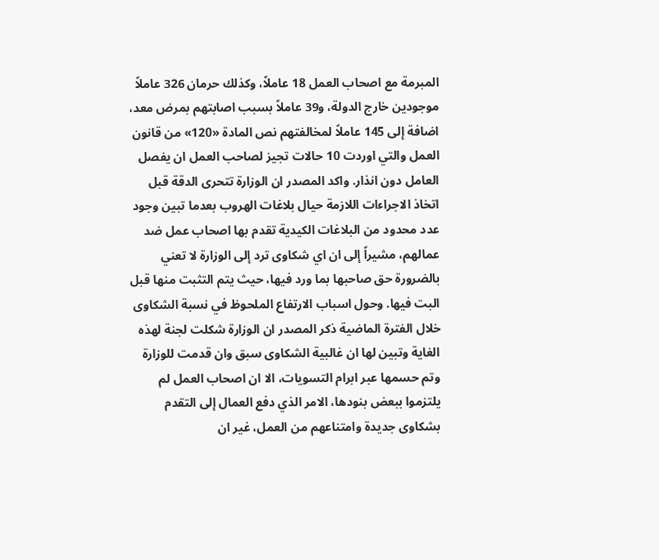المبرمة مع اصحاب العمل 18 عاملاً، وكذلك حرمان 326 عاملاً موجودين خارج الدولة، و39 عاملاً بسبب اصابتهم بمرض معد، اضافة إلى 145 عاملاً لمخالفتهم نص المادة «120» من قانون العمل والتي اوردت 10 حالات تجيز لصاحب العمل ان يفصل العامل دون انذار. واكد المصدر ان الوزارة تتحرى الدقة قبل اتخاذ الاجراءات اللازمة حيال بلاغات الهروب بعدما تبين وجود عدد محدود من البلاغات الكيدية تقدم بها اصحاب عمل ضد عمالهم، مشيراً إلى ان اي شكاوى ترد إلى الوزارة لا تعني بالضرورة حق صاحبها بما ورد فيها، حيث يتم التثبت منها قبل البت فيها. وحول اسباب الارتفاع الملحوظ في نسبة الشكاوى خلال الفترة الماضية ذكر المصدر ان الوزارة شكلت لجنة لهذه الغاية وتبين لها ان غالبية الشكاوى سبق وان قدمت للوزارة وتم حسمها عبر ابرام التسويات، الا ان اصحاب العمل لم يلتزموا ببعض بنودها، الامر الذي دفع العمال إلى التقدم بشكاوى جديدة وامتناعهم من العمل، غير ان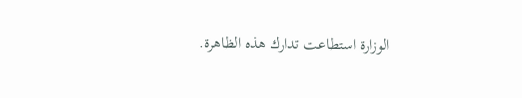الوزارة استطاعت تدارك هذه الظاهرة.